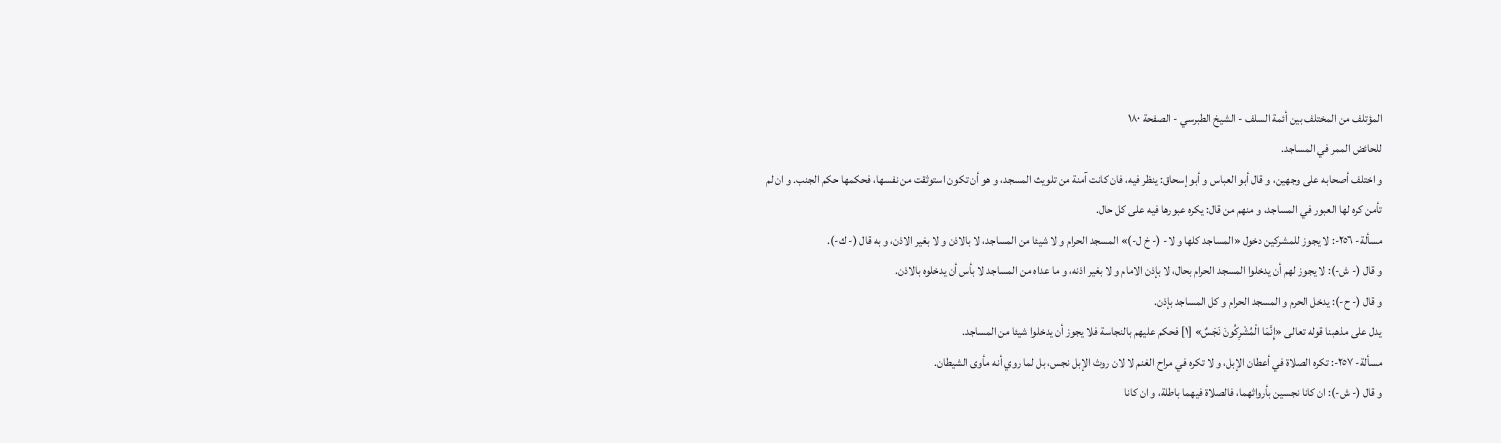المؤتلف من المختلف بين أئمة السلف - الشيخ الطبرسي - الصفحة ١٨٠
للحائض الممر في المساجد.
و اختلف أصحابه على وجهين، و قال أبو العباس و أبو إسحاق: ينظر فيه، فان كانت آمنة من تلويث المسجد، و هو أن تكون استوثقت من نفسها، فحكمها حكم الجنب. و ان لم تأمن كره لها العبور في المساجد، و منهم من قال: يكره عبورها فيه على كل حال.
مسألة- ٢٥٦-: لا يجوز للمشركين دخول «المساجد كلها و لا- (- خ ل-)» المسجد الحرام و لا شيئا من المساجد، لا بالاذن و لا بغير الاذن، و به قال (- ك-).
و قال (- ش-): لا يجوز لهم أن يدخلوا المسجد الحرام بحال، لا بإذن الامام و لا بغير اذنه، و ما عداه من المساجد لا بأس أن يدخلوه بالاذن.
و قال (- ح-): يدخل الحرم و المسجد الحرام و كل المساجد بإذن.
يدل على مذهبنا قوله تعالى «إِنَّمَا الْمُشْرِكُونَ نَجَسٌ» [١] فحكم عليهم بالنجاسة فلا يجوز أن يدخلوا شيئا من المساجد.
مسألة- ٢٥٧-: تكره الصلاة في أعطان الإبل، و لا تكره في مراح الغنم لا لان روث الإبل نجس، بل لما روي أنه مأوى الشيطان.
و قال (- ش-): ان كانا نجسين بأرواثهما، فالصلاة فيهما باطلة، و ان كانا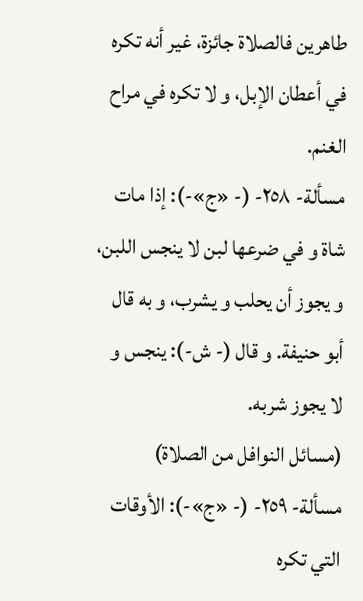طاهرين فالصلاة جائزة، غير أنه تكره في أعطان الإبل، و لا تكره في مراح الغنم.
مسألة- ٢٥٨- (- «ج»-): إذا مات شاة و في ضرعها لبن لا ينجس اللبن، و يجوز أن يحلب و يشرب، و به قال أبو حنيفة. و قال (- ش-): ينجس و لا يجوز شربه.
(مسائل النوافل من الصلاة)
مسألة- ٢٥٩- (- «ج»-): الأوقات التي تكره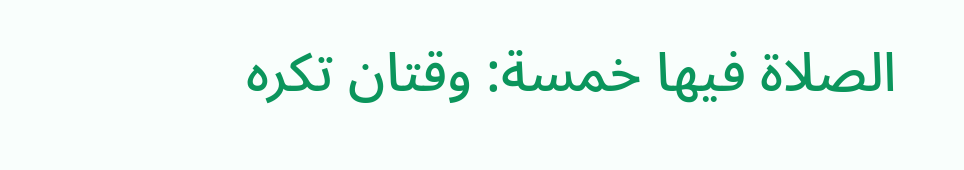الصلاة فيها خمسة: وقتان تكره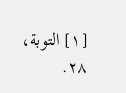[١] التوبة، ٢٨.